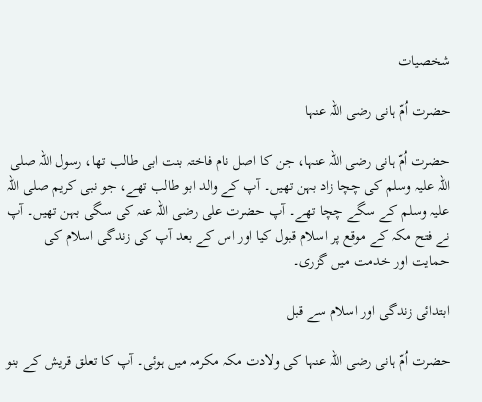شخصیات

حضرت اُمّ ہانی رضی اللہ عنہا

حضرت اُمّ ہانی رضی اللہ عنہا، جن کا اصل نام فاختہ بنت ابی طالب تھا، رسول اللہ صلی اللہ علیہ وسلم کی چچا زاد بہن تھیں۔ آپ کے والد ابو طالب تھے، جو نبی کریم صلی اللہ علیہ وسلم کے سگے چچا تھے۔ آپ حضرت علی رضی اللہ عنہ کی سگی بہن تھیں۔ آپ نے فتح مکہ کے موقع پر اسلام قبول کیا اور اس کے بعد آپ کی زندگی اسلام کی حمایت اور خدمت میں گزری۔

ابتدائی زندگی اور اسلام سے قبل

حضرت اُمّ ہانی رضی اللہ عنہا کی ولادت مکہ مکرمہ میں ہوئی۔ آپ کا تعلق قریش کے بنو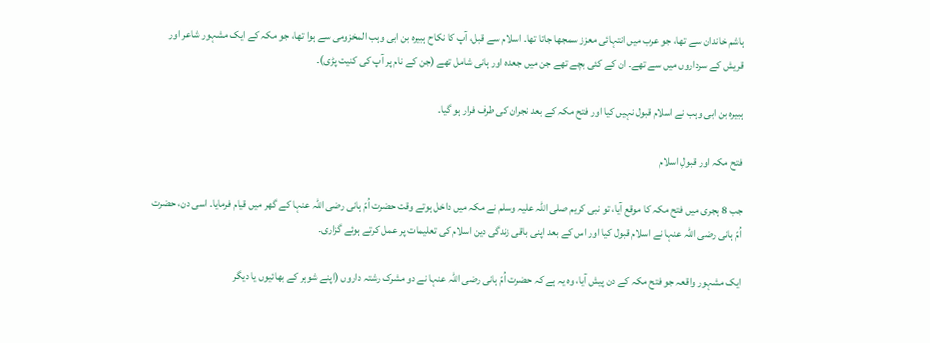ہاشم خاندان سے تھا، جو عرب میں انتہائی معزز سمجھا جاتا تھا۔ اسلام سے قبل، آپ کا نکاح ہبیرہ بن ابی وہب المخزومی سے ہوا تھا، جو مکہ کے ایک مشہور شاعر اور قریش کے سرداروں میں سے تھے۔ ان کے کئی بچے تھے جن میں جعدہ اور ہانی شامل تھے (جن کے نام پر آپ کی کنیت پڑی)۔

ہبیرہ بن ابی وہب نے اسلام قبول نہیں کیا اور فتح مکہ کے بعد نجران کی طرف فرار ہو گیا۔

فتح مکہ اور قبولِ اسلام

جب 8 ہجری میں فتح مکہ کا موقع آیا، تو نبی کریم صلی اللہ علیہ وسلم نے مکہ میں داخل ہوتے وقت حضرت اُمّ ہانی رضی اللہ عنہا کے گھر میں قیام فرمایا۔ اسی دن، حضرت اُمّ ہانی رضی اللہ عنہا نے اسلام قبول کیا اور اس کے بعد اپنی باقی زندگی دین اسلام کی تعلیمات پر عمل کرتے ہوئے گزاری۔

ایک مشہور واقعہ جو فتح مکہ کے دن پیش آیا، وہ یہ ہے کہ حضرت اُمّ ہانی رضی اللہ عنہا نے دو مشرک رشتہ داروں (اپنے شوہر کے بھائیوں یا دیگر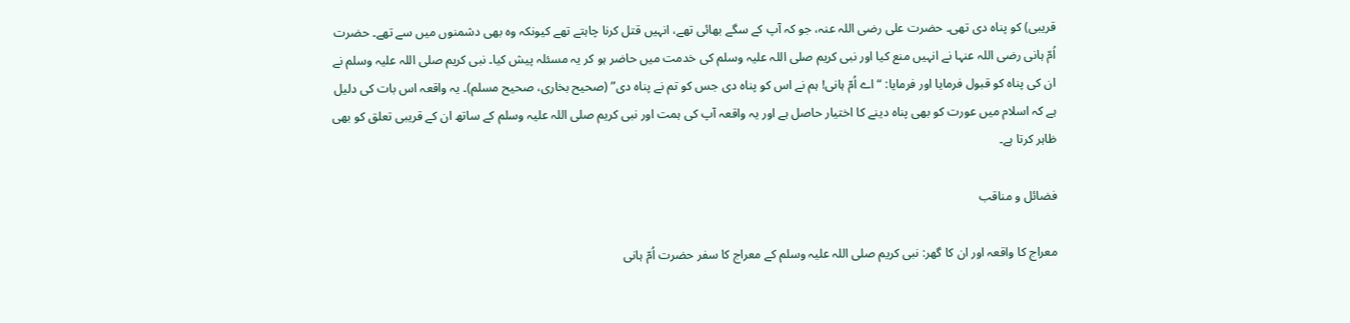قریبی) کو پناہ دی تھی۔ حضرت علی رضی اللہ عنہ، جو کہ آپ کے سگے بھائی تھے، انہیں قتل کرنا چاہتے تھے کیونکہ وہ بھی دشمنوں میں سے تھے۔ حضرت اُمّ ہانی رضی اللہ عنہا نے انہیں منع کیا اور نبی کریم صلی اللہ علیہ وسلم کی خدمت میں حاضر ہو کر یہ مسئلہ پیش کیا۔ نبی کریم صلی اللہ علیہ وسلم نے ان کی پناہ کو قبول فرمایا اور فرمایا: “اے اُمّ ہانی! ہم نے اس کو پناہ دی جس کو تم نے پناہ دی” (صحیح بخاری، صحیح مسلم)۔ یہ واقعہ اس بات کی دلیل ہے کہ اسلام میں عورت کو بھی پناہ دینے کا اختیار حاصل ہے اور یہ واقعہ آپ کی ہمت اور نبی کریم صلی اللہ علیہ وسلم کے ساتھ ان کے قریبی تعلق کو بھی ظاہر کرتا ہے۔

فضائل و مناقب

معراج کا واقعہ اور ان کا گھر: نبی کریم صلی اللہ علیہ وسلم کے معراج کا سفر حضرت اُمّ ہانی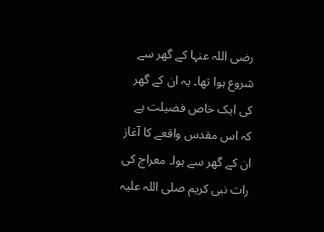رضی اللہ عنہا کے گھر سے شروع ہوا تھا۔ یہ ان کے گھر کی ایک خاص فضیلت ہے کہ اس مقدس واقعے کا آغاز ان کے گھر سے ہوا۔ معراج کی رات نبی کریم صلی اللہ علیہ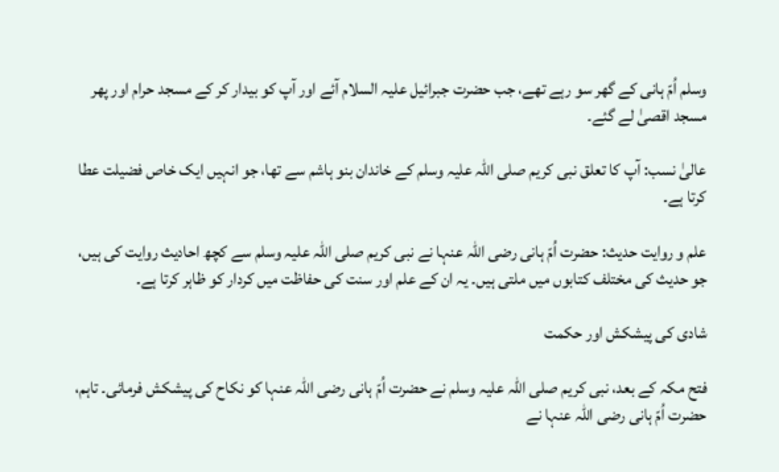وسلم اُمّ ہانی کے گھر سو رہے تھے، جب حضرت جبرائیل علیہ السلام آئے اور آپ کو بیدار کر کے مسجد حرام اور پھر مسجد اقصیٰ لے گئے۔

عالیٰ نسب: آپ کا تعلق نبی کریم صلی اللہ علیہ وسلم کے خاندان بنو ہاشم سے تھا، جو انہیں ایک خاص فضیلت عطا کرتا ہے۔

علم و روایت حدیث: حضرت اُمّ ہانی رضی اللہ عنہا نے نبی کریم صلی اللہ علیہ وسلم سے کچھ احادیث روایت کی ہیں، جو حدیث کی مختلف کتابوں میں ملتی ہیں۔ یہ ان کے علم اور سنت کی حفاظت میں کردار کو ظاہر کرتا ہے۔

شادی کی پیشکش اور حکمت

فتح مکہ کے بعد، نبی کریم صلی اللہ علیہ وسلم نے حضرت اُمّ ہانی رضی اللہ عنہا کو نکاح کی پیشکش فرمائی۔ تاہم، حضرت اُمّ ہانی رضی اللہ عنہا نے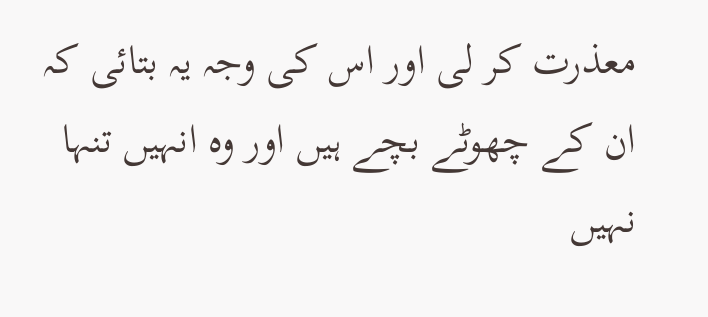معذرت کر لی اور اس کی وجہ یہ بتائی کہ ان کے چھوٹے بچے ہیں اور وہ انہیں تنہا نہیں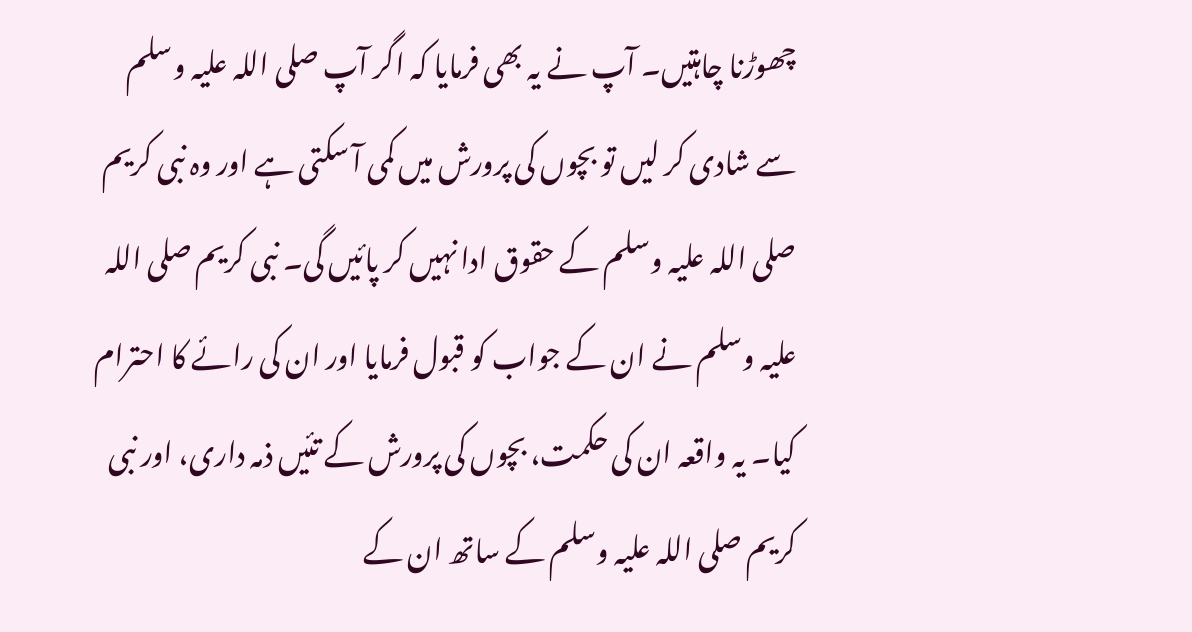چھوڑنا چاہتیں۔ آپ نے یہ بھی فرمایا کہ اگر آپ صلی اللہ علیہ وسلم سے شادی کر لیں تو بچوں کی پرورش میں کمی آ سکتی ہے اور وہ نبی کریم صلی اللہ علیہ وسلم کے حقوق ادا نہیں کر پائیں گی۔ نبی کریم صلی اللہ علیہ وسلم نے ان کے جواب کو قبول فرمایا اور ان کی رائے کا احترام کیا۔ یہ واقعہ ان کی حکمت، بچوں کی پرورش کے تئیں ذمہ داری، اور نبی کریم صلی اللہ علیہ وسلم کے ساتھ ان کے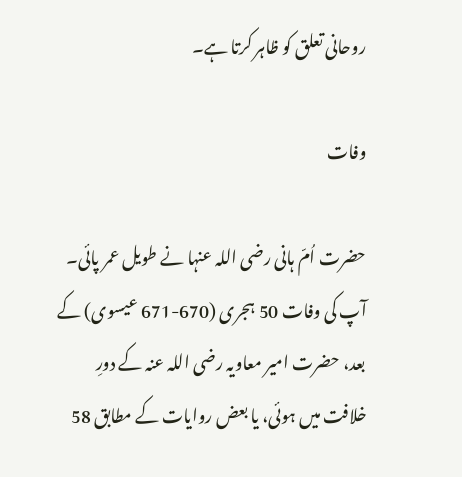روحانی تعلق کو ظاہر کرتا ہے۔

وفات

حضرت اُمّ ہانی رضی اللہ عنہا نے طویل عمر پائی۔ آپ کی وفات 50 ہجری (670-671 عیسوی) کے بعد، حضرت امیر معاویہ رضی اللہ عنہ کے دورِ خلافت میں ہوئی، یا بعض روایات کے مطابق 58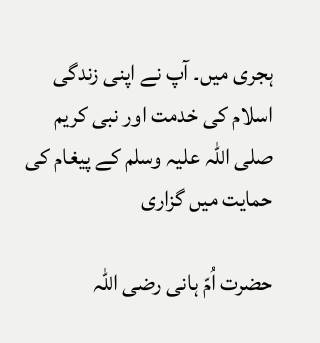ہجری میں۔ آپ نے اپنی زندگی اسلام کی خدمت اور نبی کریم صلی اللہ علیہ وسلم کے پیغام کی حمایت میں گزاری

حضرت اُمّ ہانی رضی اللہ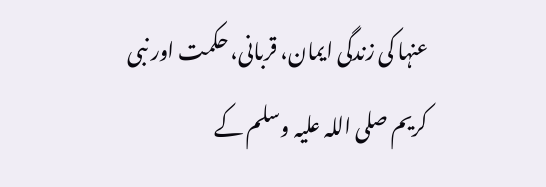عنہا کی زندگی ایمان، قربانی، حکمت اور نبی کریم صلی اللہ علیہ وسلم کے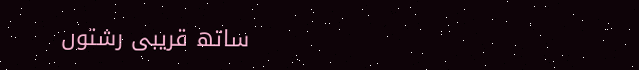ساتھ قریبی رشتوں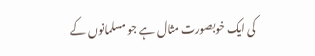کی ایک خوبصورت مثال ہے جو مسلمانوں کے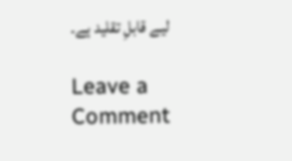لیے قابلِ تقلید ہے۔

Leave a Comment